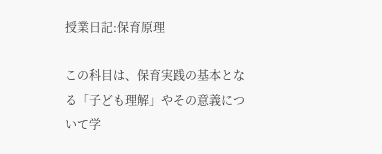授業日記:保育原理

この科目は、保育実践の基本となる「子ども理解」やその意義について学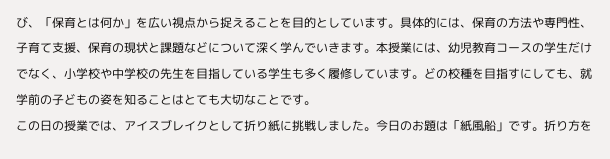び、「保育とは何か」を広い視点から捉えることを目的としています。具体的には、保育の方法や専門性、子育て支援、保育の現状と課題などについて深く学んでいきます。本授業には、幼児教育コースの学生だけでなく、小学校や中学校の先生を目指している学生も多く履修しています。どの校種を目指すにしても、就学前の子どもの姿を知ることはとても大切なことです。
この日の授業では、アイスブレイクとして折り紙に挑戦しました。今日のお題は「紙風船」です。折り方を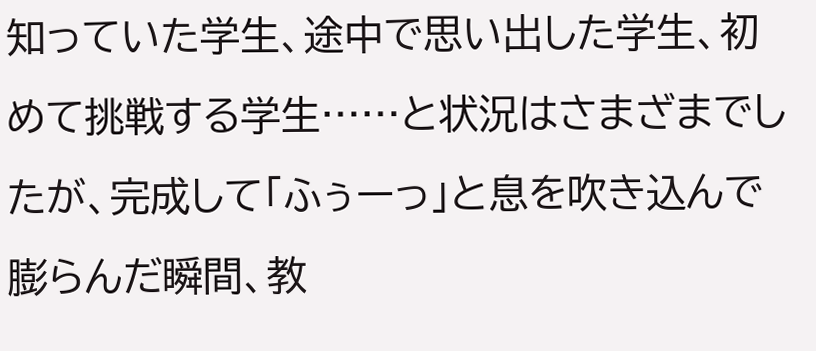知っていた学生、途中で思い出した学生、初めて挑戦する学生……と状況はさまざまでしたが、完成して「ふぅーっ」と息を吹き込んで膨らんだ瞬間、教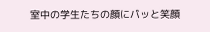室中の学生たちの顔にパッと笑顔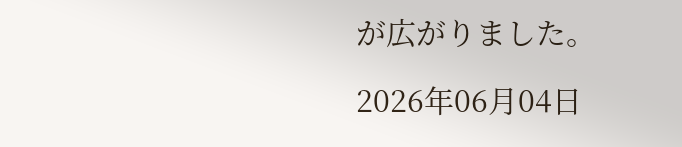が広がりました。

2026年06月04日